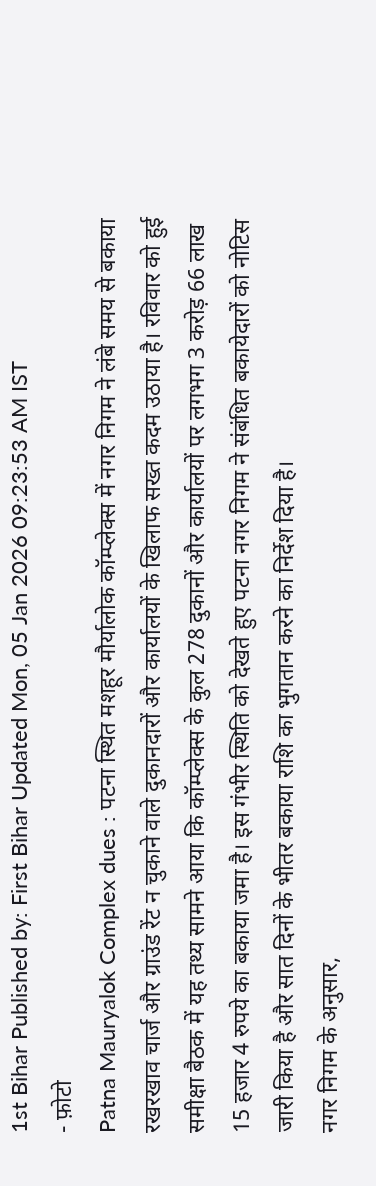1st Bihar Published by: First Bihar Updated Mon, 05 Jan 2026 09:23:53 AM IST
- फ़ोटो
Patna Mauryalok Complex dues : पटना स्थित मशहूर मौर्यालोक कॉम्प्लेक्स में नगर निगम ने लंबे समय से बकाया रखरखाव चार्ज और ग्राउंड रेंट न चुकाने वाले दुकानदारों और कार्यालयों के खिलाफ सख्त कदम उठाया है। रविवार को हुई समीक्षा बैठक में यह तथ्य सामने आया कि कॉम्प्लेक्स के कुल 278 दुकानों और कार्यालयों पर लगभग 3 करोड़ 66 लाख 15 हजार 4 रुपये का बकाया जमा है। इस गंभीर स्थिति को देखते हुए पटना नगर निगम ने संबंधित बकायेदारों को नोटिस जारी किया है और सात दिनों के भीतर बकाया राशि का भुगतान करने का निर्देश दिया है।
नगर निगम के अनुसार,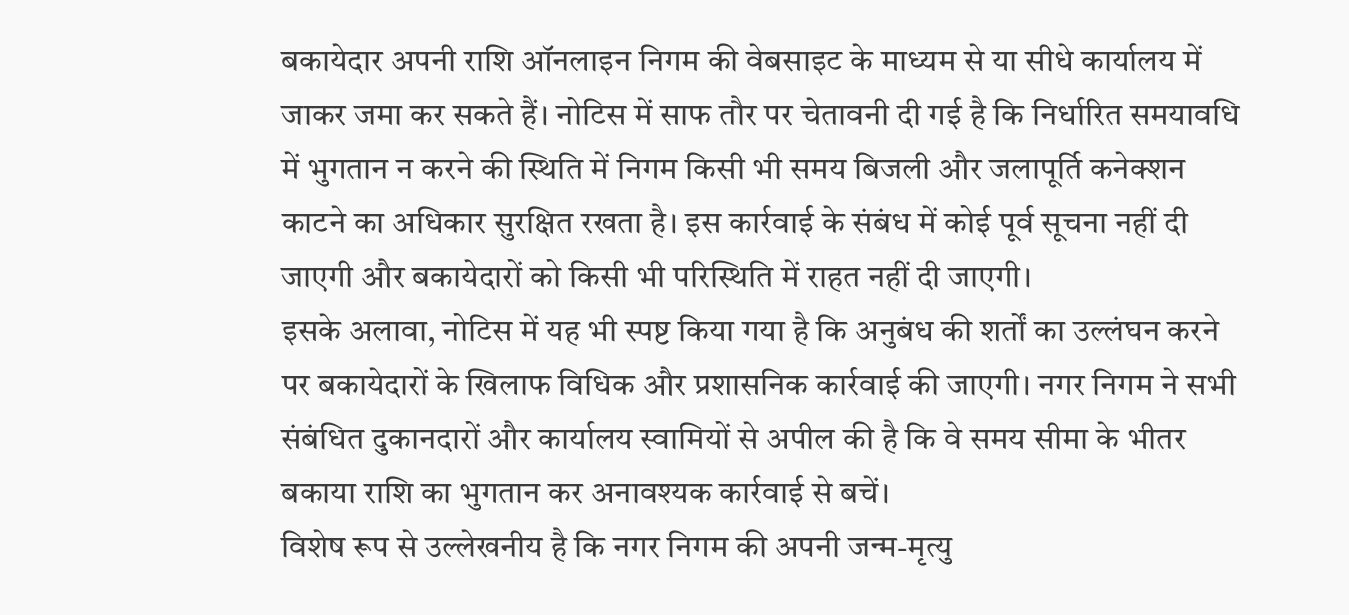बकायेदार अपनी राशि ऑनलाइन निगम की वेबसाइट के माध्यम से या सीधे कार्यालय में जाकर जमा कर सकते हैं। नोटिस में साफ तौर पर चेतावनी दी गई है कि निर्धारित समयावधि में भुगतान न करने की स्थिति में निगम किसी भी समय बिजली और जलापूर्ति कनेक्शन काटने का अधिकार सुरक्षित रखता है। इस कार्रवाई के संबंध में कोई पूर्व सूचना नहीं दी जाएगी और बकायेदारों को किसी भी परिस्थिति में राहत नहीं दी जाएगी।
इसके अलावा, नोटिस में यह भी स्पष्ट किया गया है कि अनुबंध की शर्तों का उल्लंघन करने पर बकायेदारों के खिलाफ विधिक और प्रशासनिक कार्रवाई की जाएगी। नगर निगम ने सभी संबंधित दुकानदारों और कार्यालय स्वामियों से अपील की है कि वे समय सीमा के भीतर बकाया राशि का भुगतान कर अनावश्यक कार्रवाई से बचें।
विशेष रूप से उल्लेखनीय है कि नगर निगम की अपनी जन्म-मृत्यु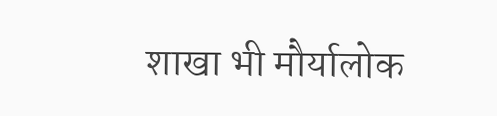शाखा भी मौर्यालोक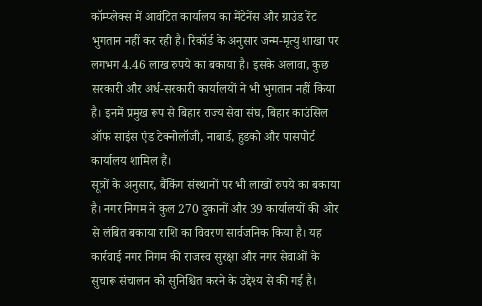कॉम्प्लेक्स में आवंटित कार्यालय का मेंटेनेंस और ग्राउंड रेंट भुगतान नहीं कर रही है। रिकॉर्ड के अनुसार जन्म-मृत्यु शाखा पर लगभग 4.46 लाख रुपये का बकाया है। इसके अलावा, कुछ सरकारी और अर्ध-सरकारी कार्यालयों ने भी भुगतान नहीं किया है। इनमें प्रमुख रूप से बिहार राज्य सेवा संघ, बिहार काउंसिल ऑफ साइंस एंड टेक्नोलॉजी, नाबार्ड, हुडको और पासपोर्ट कार्यालय शामिल हैं।
सूत्रों के अनुसार, बैंकिंग संस्थानों पर भी लाखों रुपये का बकाया है। नगर निगम ने कुल 270 दुकानों और 39 कार्यालयों की ओर से लंबित बकाया राशि का विवरण सार्वजनिक किया है। यह कार्रवाई नगर निगम की राजस्व सुरक्षा और नगर सेवाओं के सुचारू संचालन को सुनिश्चित करने के उद्देश्य से की गई है।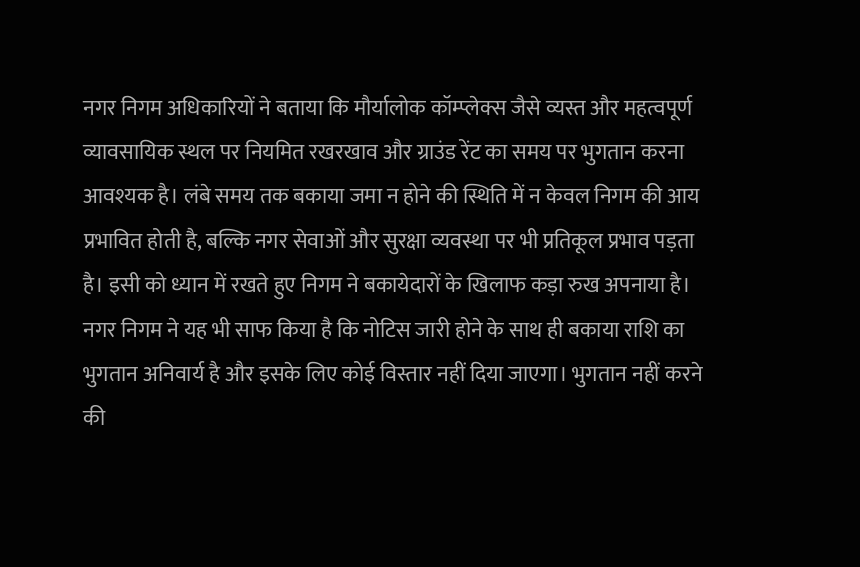नगर निगम अधिकारियों ने बताया कि मौर्यालोक कॉम्प्लेक्स जैसे व्यस्त और महत्वपूर्ण व्यावसायिक स्थल पर नियमित रखरखाव और ग्राउंड रेंट का समय पर भुगतान करना आवश्यक है। लंबे समय तक बकाया जमा न होने की स्थिति में न केवल निगम की आय प्रभावित होती है, बल्कि नगर सेवाओं और सुरक्षा व्यवस्था पर भी प्रतिकूल प्रभाव पड़ता है। इसी को ध्यान में रखते हुए निगम ने बकायेदारों के खिलाफ कड़ा रुख अपनाया है।
नगर निगम ने यह भी साफ किया है कि नोटिस जारी होने के साथ ही बकाया राशि का भुगतान अनिवार्य है और इसके लिए कोई विस्तार नहीं दिया जाएगा। भुगतान नहीं करने की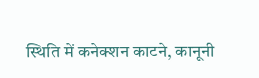स्थिति में कनेक्शन काटने, कानूनी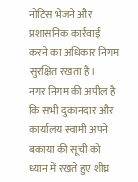नोटिस भेजने और प्रशासनिक कार्रवाई करने का अधिकार निगम सुरक्षित रखता है।
नगर निगम की अपील है कि सभी दुकानदार और कार्यालय स्वामी अपने बकाया की सूची को ध्यान में रखते हुए शीघ्र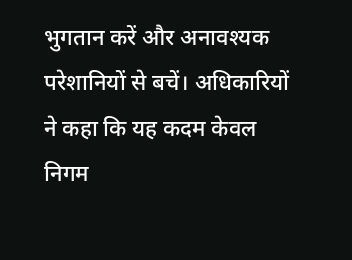भुगतान करें और अनावश्यक परेशानियों से बचें। अधिकारियों ने कहा कि यह कदम केवल निगम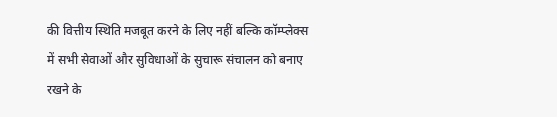की वित्तीय स्थिति मजबूत करने के लिए नहीं बल्कि कॉम्प्लेक्स में सभी सेवाओं और सुविधाओं के सुचारू संचालन को बनाए रखने के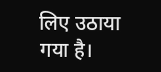लिए उठाया गया है।